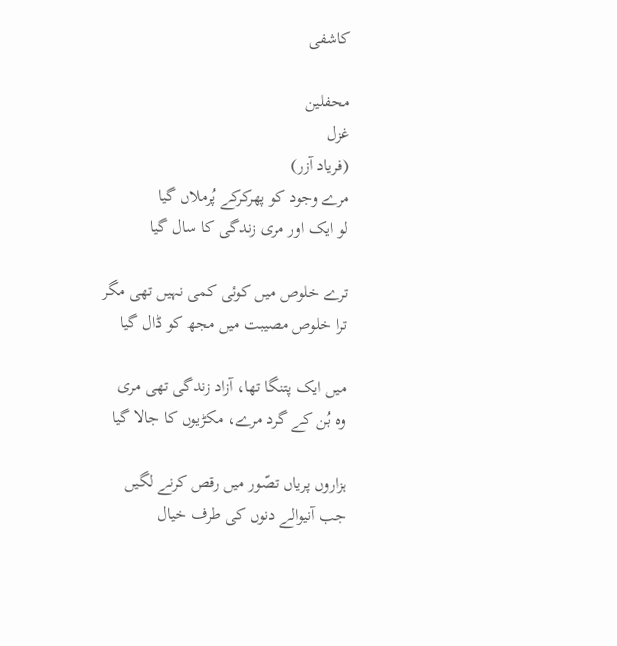کاشفی

محفلین
غزل
(فریاد آزر)
مرے وجود کو پھرکرکے پُرملاں گیا
لو ایک اور مری زندگی کا سال گیا

ترے خلوص میں کوئی کمی نہیں تھی مگر
ترا خلوص مصیبت میں مجھ کو ڈال گیا

میں ایک پتنگا تھا، آزاد زندگی تھی مری
وہ بُن کے گرد مرے، مکڑیوں کا جالا گیا

ہزاروں پریاں تصّور میں رقص کرنے لگیں
جب آنیوالے دنوں کی طرف خیال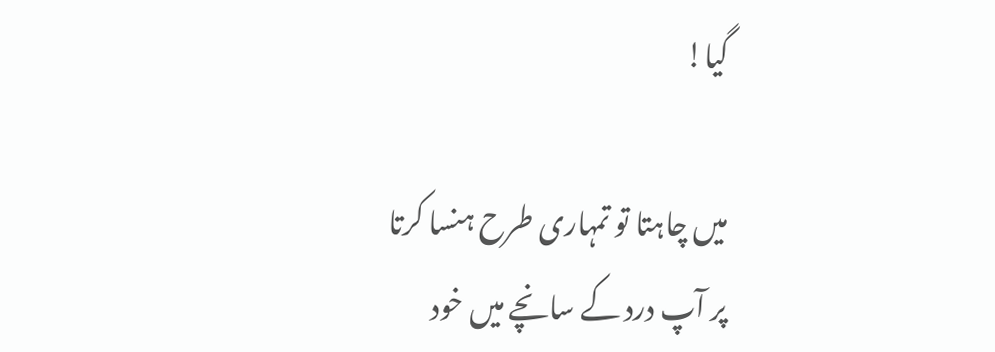گیا!

میں چاہتا تو تمہاری طرح ہنسا کرتا
پر آپ درد کے سانچے میں خود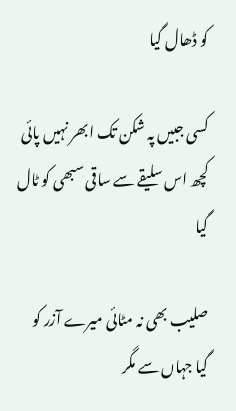کو ڈھال گیا

کسی جبیں پہ شکن تک ابھر نہیں پائی
کچھ اس سلیقے سے ساقی سبھی کو ٹال گیا

صلیب بھی نہ مٹائی میرے آزر کو
گیا جہاں سے مگر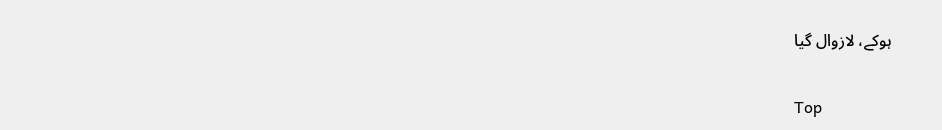ہوکے، لازوال گیا

Top